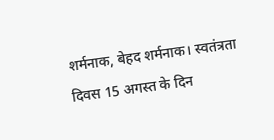शर्मनाक, बेहद शर्मनाक। स्वतंत्रता दिवस 15 अगस्त के दिन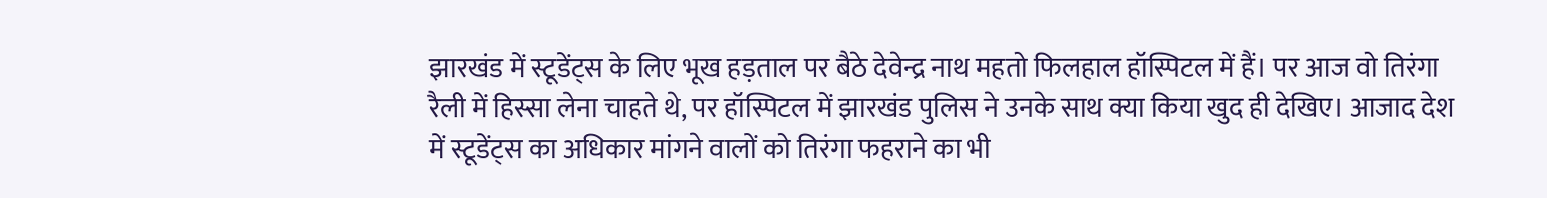झारखंड में स्टूडेंट्स के लिए भूख हड़ताल पर बैठे देवेन्द्र नाथ महतो फिलहाल हॉस्पिटल में हैं। पर आज वो तिरंगा रैली में हिस्सा लेना चाहते थे, पर हॉस्पिटल में झारखंड पुलिस ने उनके साथ क्या किया खुद ही देखिए। आजाद देश में स्टूडेंट्स का अधिकार मांगने वालों को तिरंगा फहराने का भी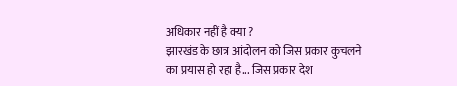अधिकार नहीं है क्या ?
झारखंड के छात्र आंदोलन को जिस प्रकार कुचलने का प्रयास हो रहा है... जिस प्रकार देश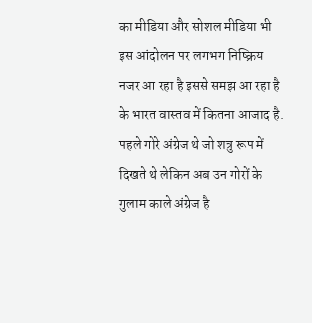का मीडिया और सोशल मीडिया भी इस आंदोलन पर लगभग निष्क्रिय नजर आ रहा है इससे समझ आ रहा है के भारत वास्तव में कितना आजाद है. पहले गोरे अंग्रेज थे जो शत्रु रूप में दिखते थे लेकिन अब उन गोरों के गुलाम काले अंग्रेज है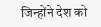जिन्होंने देश को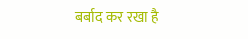बर्बाद कर रखा है